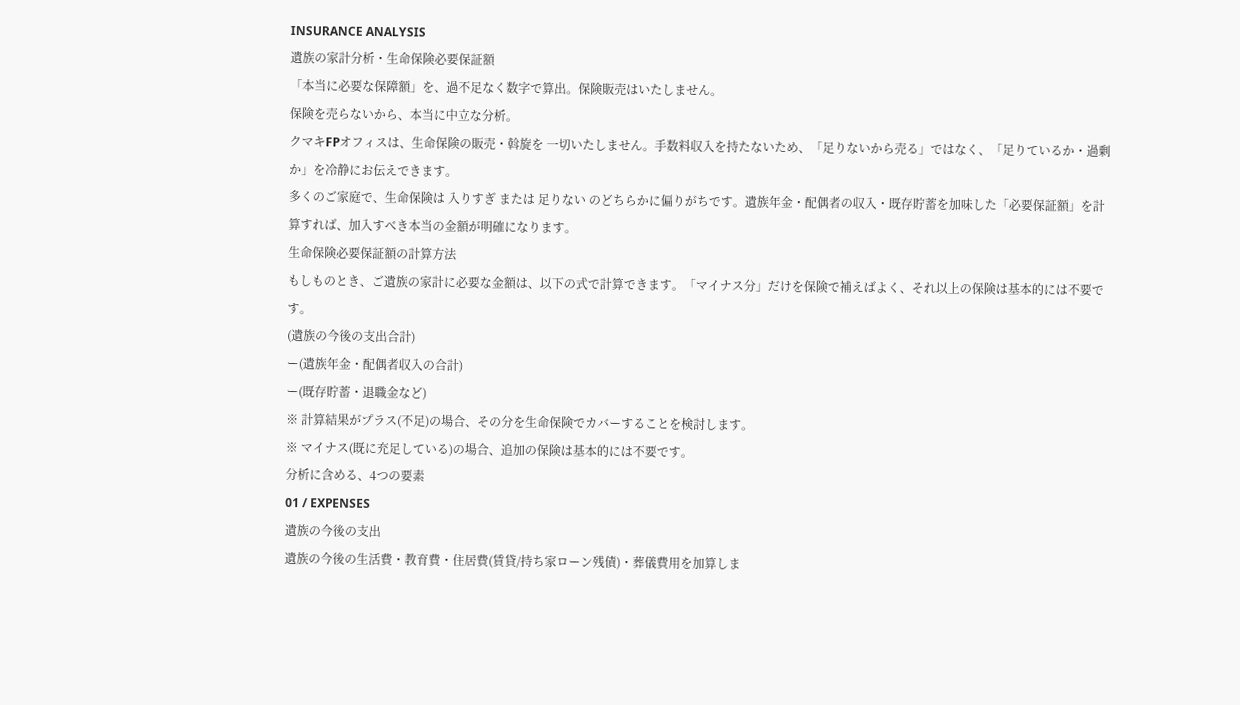INSURANCE ANALYSIS
遺族の家計分析・生命保険必要保証額
「本当に必要な保障額」を、過不足なく数字で算出。保険販売はいたしません。
保険を売らないから、本当に中立な分析。
クマキFPオフィスは、生命保険の販売・斡旋を 一切いたしません。手数料収入を持たないため、「足りないから売る」ではなく、「足りているか・過剰か」を冷静にお伝えできます。
多くのご家庭で、生命保険は 入りすぎ または 足りない のどちらかに偏りがちです。遺族年金・配偶者の収入・既存貯蓄を加味した「必要保証額」を計算すれば、加入すべき本当の金額が明確になります。
生命保険必要保証額の計算方法
もしものとき、ご遺族の家計に必要な金額は、以下の式で計算できます。「マイナス分」だけを保険で補えばよく、それ以上の保険は基本的には不要です。
(遺族の今後の支出合計)
ー(遺族年金・配偶者収入の合計)
ー(既存貯蓄・退職金など)
※ 計算結果がプラス(不足)の場合、その分を生命保険でカバーすることを検討します。
※ マイナス(既に充足している)の場合、追加の保険は基本的には不要です。
分析に含める、4つの要素
01 / EXPENSES
遺族の今後の支出
遺族の今後の生活費・教育費・住居費(賃貸/持ち家ローン残債)・葬儀費用を加算しま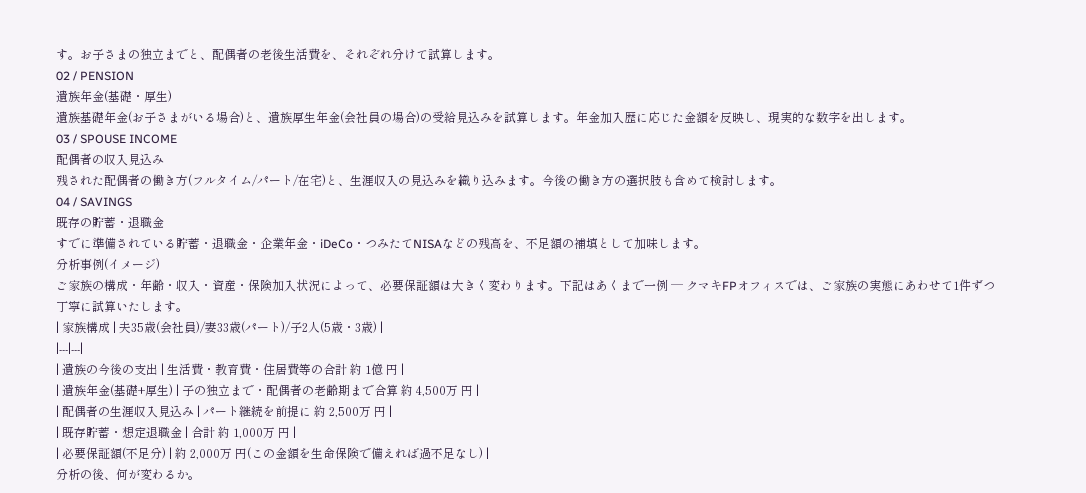す。お子さまの独立までと、配偶者の老後生活費を、それぞれ分けて試算します。
02 / PENSION
遺族年金(基礎・厚生)
遺族基礎年金(お子さまがいる場合)と、遺族厚生年金(会社員の場合)の受給見込みを試算します。年金加入歴に応じた金額を反映し、現実的な数字を出します。
03 / SPOUSE INCOME
配偶者の収入見込み
残された配偶者の働き方(フルタイム/パート/在宅)と、生涯収入の見込みを織り込みます。今後の働き方の選択肢も含めて検討します。
04 / SAVINGS
既存の貯蓄・退職金
すでに準備されている貯蓄・退職金・企業年金・iDeCo・つみたてNISAなどの残高を、不足額の補填として加味します。
分析事例(イメージ)
ご家族の構成・年齢・収入・資産・保険加入状況によって、必要保証額は大きく変わります。下記はあくまで一例 ─ クマキFPオフィスでは、ご家族の実態にあわせて1件ずつ丁寧に試算いたします。
| 家族構成 | 夫35歳(会社員)/妻33歳(パート)/子2人(5歳・3歳) |
|---|---|
| 遺族の今後の支出 | 生活費・教育費・住居費等の合計 約 1億 円 |
| 遺族年金(基礎+厚生) | 子の独立まで・配偶者の老齢期まで合算 約 4,500万 円 |
| 配偶者の生涯収入見込み | パート継続を前提に 約 2,500万 円 |
| 既存貯蓄・想定退職金 | 合計 約 1,000万 円 |
| 必要保証額(不足分) | 約 2,000万 円(この金額を生命保険で備えれば過不足なし) |
分析の後、何が変わるか。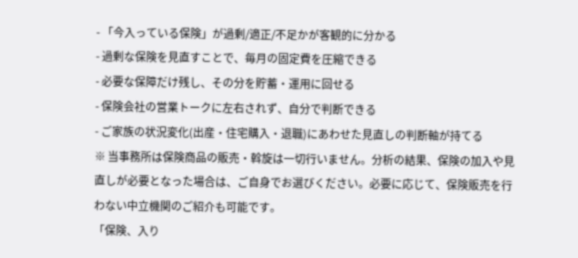- 「今入っている保険」が過剰/適正/不足かが客観的に分かる
- 過剰な保険を見直すことで、毎月の固定費を圧縮できる
- 必要な保障だけ残し、その分を貯蓄・運用に回せる
- 保険会社の営業トークに左右されず、自分で判断できる
- ご家族の状況変化(出産・住宅購入・退職)にあわせた見直しの判断軸が持てる
※ 当事務所は保険商品の販売・斡旋は一切行いません。分析の結果、保険の加入や見直しが必要となった場合は、ご自身でお選びください。必要に応じて、保険販売を行わない中立機関のご紹介も可能です。
「保険、入り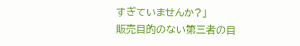すぎていませんか?」
販売目的のない第三者の目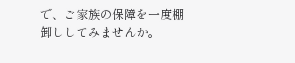で、ご家族の保障を一度棚卸ししてみませんか。